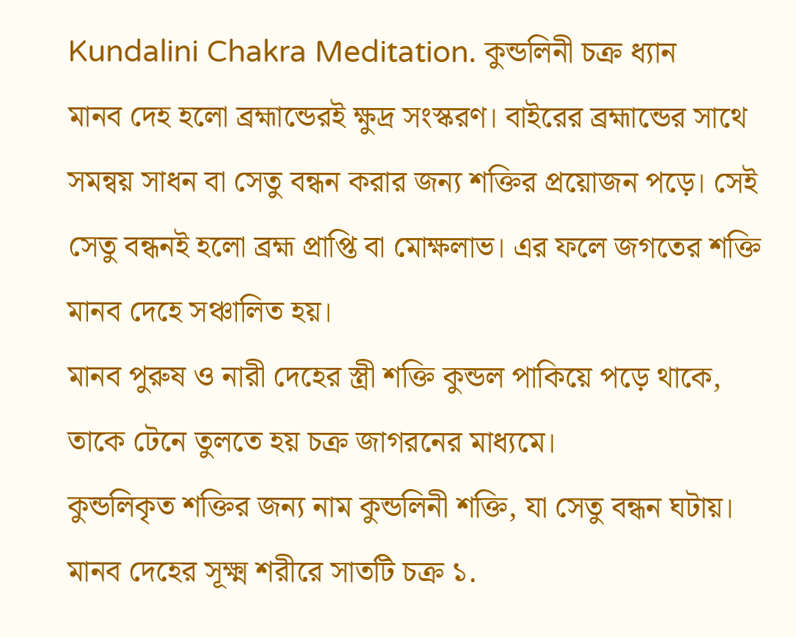Kundalini Chakra Meditation. কুন্ডলিনী চক্র ধ্যান
মানব দেহ হলো ব্রহ্মান্ডেরই ক্ষুদ্র সংস্করণ। বাইরের ব্রহ্মান্ডের সাথে সমন্বয় সাধন বা সেতু বন্ধন করার জন্য শক্তির প্রয়োজন পড়ে। সেই সেতু বন্ধনই হলো ব্রহ্ম প্রাপ্তি বা মোক্ষলাভ। এর ফলে জগতের শক্তি মানব দেহে সঞ্চালিত হয়।
মানব পুরুষ ও নারী দেহের স্ত্রী শক্তি কুন্ডল পাকিয়ে পড়ে থাকে, তাকে টেনে তুলতে হয় চক্র জাগরনের মাধ্যমে।
কুন্ডলিকৃত শক্তির জন্য নাম কুন্ডলিনী শক্তি, যা সেতু বন্ধন ঘটায়। মানব দেহের সূক্ষ্ম শরীরে সাতটি চক্র ১.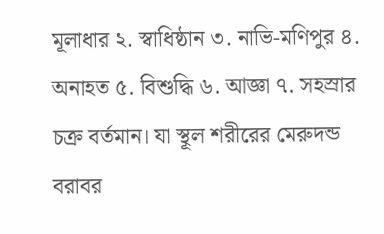মূলাধার ২. স্বাধিষ্ঠান ৩. নাভি-মণিপুর ৪. অনাহত ৫. বিশুদ্ধি ৬. আজ্ঞা ৭. সহস্রার চক্র বর্তমান। যা স্থূল শরীরের মেরুদন্ড বরাবর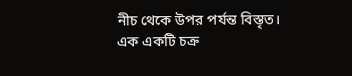নীচ থেকে উপর পর্যন্ত বিস্তৃত।
এক একটি চক্র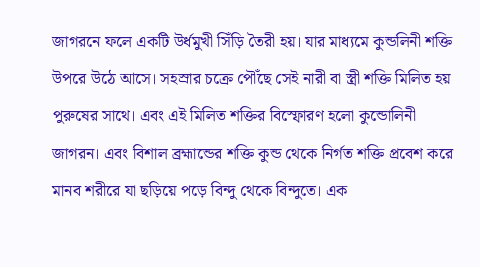জাগরনে ফলে একটি উর্ধমুখী সিঁড়ি তৈরী হয়। যার মাধ্যমে কুন্ডলিনী শক্তি উপরে উঠে আসে। সহস্রার চক্রে পৌঁছে সেই নারী বা স্ত্রী শক্তি মিলিত হয় পুরুষের সাথে। এবং এই মিলিত শক্তির বিস্ফোরণ হলো কুন্ডোলিনী জাগরন। এবং বিশাল ব্রহ্মান্ডের শক্তি কুন্ড থেকে নির্গত শক্তি প্রবেশ করে মানব শরীরে যা ছড়িয়ে পড়ে বিন্দু থেকে বিন্দুতে। এক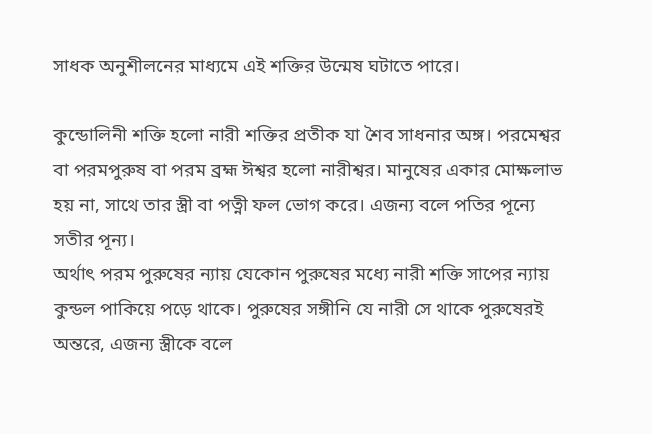সাধক অনুশীলনের মাধ্যমে এই শক্তির উন্মেষ ঘটাতে পারে।

কুন্ডোলিনী শক্তি হলো নারী শক্তির প্রতীক যা শৈব সাধনার অঙ্গ। পরমেশ্বর বা পরমপুরুষ বা পরম ব্রহ্ম ঈশ্বর হলো নারীশ্বর। মানুষের একার মোক্ষলাভ হয় না, সাথে তার স্ত্রী বা পত্নী ফল ভোগ করে। এজন্য বলে পতির পূন্যে সতীর পূন্য।
অর্থাৎ পরম পুরুষের ন্যায় যেকোন পুরুষের মধ্যে নারী শক্তি সাপের ন্যায় কুন্ডল পাকিয়ে পড়ে থাকে। পুরুষের সঙ্গীনি যে নারী সে থাকে পুরুষেরই অন্তরে, এজন্য স্ত্রীকে বলে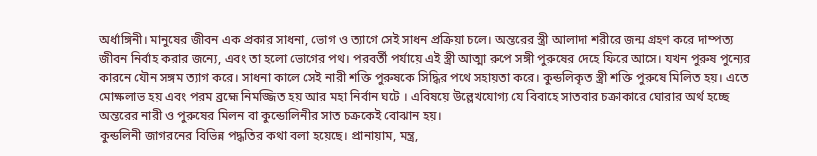অর্ধাঙ্গিনী। মানুষের জীবন এক প্রকার সাধনা, ভোগ ও ত্যাগে সেই সাধন প্রক্রিয়া চলে। অন্তরের স্ত্রী আলাদা শরীরে জন্ম গ্রহণ করে দাম্পত্য জীবন নির্বাহ করার জন্যে, এবং তা হলো ভোগের পথ। পরবর্তী পর্যায়ে এই স্ত্রী আত্মা রুপে সঙ্গী পুরুষের দেহে ফিরে আসে। যখন পুরুষ পুন্যের কারনে যৌন সঙ্গম ত্যাগ করে। সাধনা কালে সেই নারী শক্তি পুরুষকে সিদ্ধির পথে সহায়তা করে। কুন্ডলিকৃত স্ত্রী শক্তি পুরুষে মিলিত হয়। এতে মোক্ষলাভ হয় এবং পরম ব্রহ্মে নিমজ্জিত হয় আর মহা নির্বান ঘটে । এবিষয়ে উল্লেখযোগ্য যে বিবাহে সাতবার চক্রাকারে ঘোরার অর্থ হচ্ছে অন্তরের নারী ও পুরুষের মিলন বা কুন্ডোলিনীর সাত চক্রকেই বোঝান হয়।
কুন্ডলিনী জাগরনের বিভিন্ন পদ্ধতির কথা বলা হয়েছে। প্রানায়াম, মন্ত্র,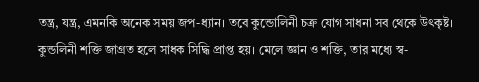তন্ত্র, যন্ত্র, এমনকি অনেক সময় জপ-ধ্যান। তবে কুন্ডোলিনী চক্র যোগ সাধনা সব থেকে উৎকৃষ্ট। কুন্ডলিনী শক্তি জাগ্রত হলে সাধক সিদ্ধি প্রাপ্ত হয়। মেলে জ্ঞান ও শক্তি, তার মধ্যে স্ব-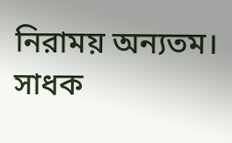নিরাময় অন্যতম। সাধক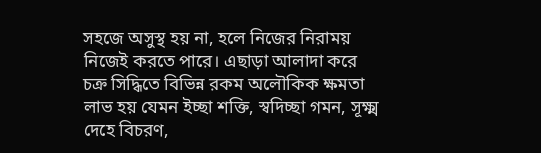সহজে অসুস্থ হয় না, হলে নিজের নিরাময় নিজেই করতে পারে। এছাড়া আলাদা করে চক্র সিদ্ধিতে বিভিন্ন রকম অলৌকিক ক্ষমতা লাভ হয় যেমন ইচ্ছা শক্তি, স্বদিচ্ছা গমন, সূক্ষ্ম দেহে বিচরণ,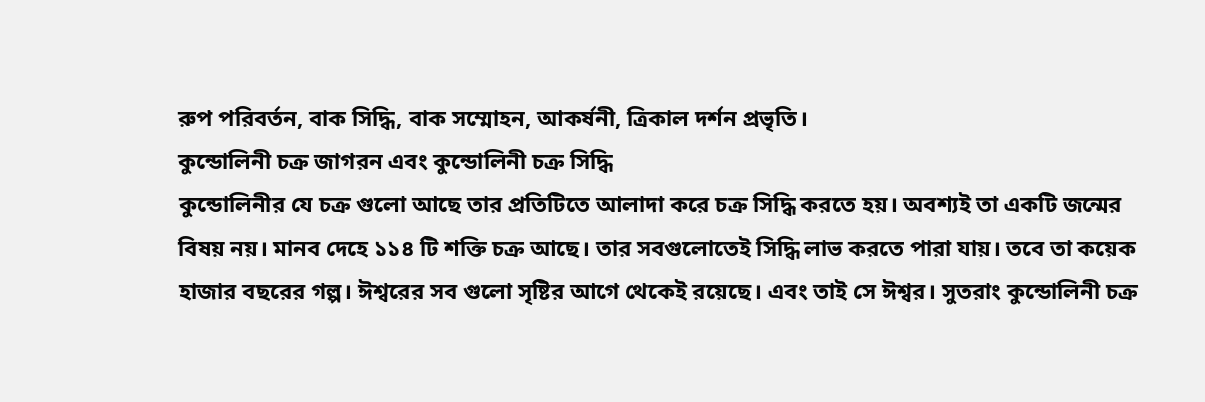রুপ পরিবর্তন, বাক সিদ্ধি, বাক সম্মোহন, আকর্ষনী, ত্রিকাল দর্শন প্রভৃতি।
কুন্ডোলিনী চক্র জাগরন এবং কুন্ডোলিনী চক্র সিদ্ধি
কুন্ডোলিনীর যে চক্র গুলো আছে তার প্রতিটিতে আলাদা করে চক্র সিদ্ধি করতে হয়। অবশ্যই তা একটি জন্মের বিষয় নয়। মানব দেহে ১১৪ টি শক্তি চক্র আছে। তার সবগুলোতেই সিদ্ধি লাভ করতে পারা যায়। তবে তা কয়েক হাজার বছরের গল্প। ঈশ্বরের সব গুলো সৃষ্টির আগে থেকেই রয়েছে। এবং তাই সে ঈশ্বর। সুতরাং কুন্ডোলিনী চক্র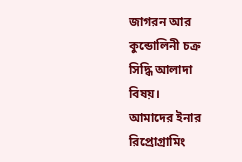জাগরন আর কুন্ডোলিনী চক্র সিদ্ধি আলাদা বিষয়।
আমাদের ইনার রিপ্রোগ্রামিং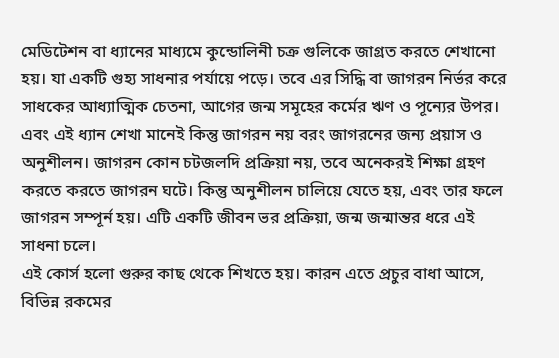মেডিটেশন বা ধ্যানের মাধ্যমে কুন্ডোলিনী চক্র গুলিকে জাগ্রত করতে শেখানো হয়। যা একটি গুহ্য সাধনার পর্যায়ে পড়ে। তবে এর সিদ্ধি বা জাগরন নির্ভর করে সাধকের আধ্যাত্মিক চেতনা, আগের জন্ম সমূহের কর্মের ঋণ ও পূন্যের উপর। এবং এই ধ্যান শেখা মানেই কিন্তু জাগরন নয় বরং জাগরনের জন্য প্রয়াস ও অনুশীলন। জাগরন কোন চটজলদি প্রক্রিয়া নয়, তবে অনেকরই শিক্ষা গ্রহণ করতে করতে জাগরন ঘটে। কিন্তু অনুশীলন চালিয়ে যেতে হয়, এবং তার ফলে জাগরন সম্পূর্ন হয়। এটি একটি জীবন ভর প্রক্রিয়া, জন্ম জন্মান্তর ধরে এই সাধনা চলে।
এই কোর্স হলো গুরুর কাছ থেকে শিখতে হয়। কারন এতে প্রচুর বাধা আসে, বিভিন্ন রকমের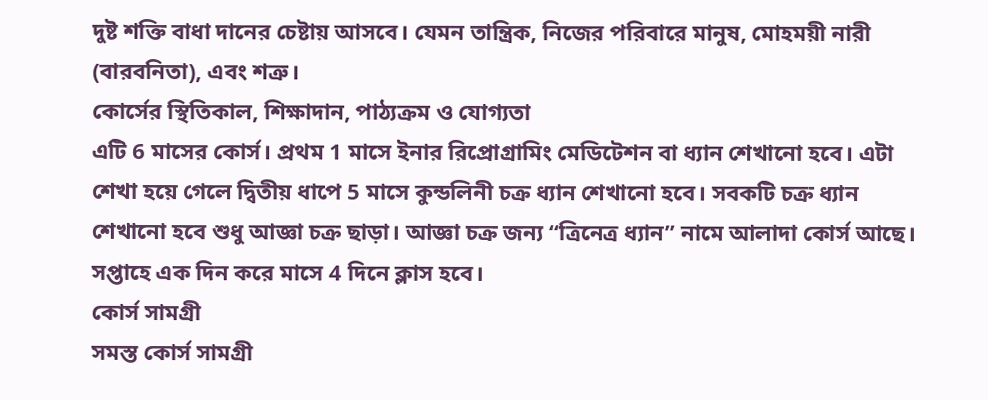দুষ্ট শক্তি বাধা দানের চেষ্টায় আসবে। যেমন তান্ত্রিক, নিজের পরিবারে মানুষ, মোহময়ী নারী (বারবনিতা), এবং শত্রু।
কোর্সের স্থিতিকাল, শিক্ষাদান, পাঠ্যক্রম ও যোগ্যতা
এটি 6 মাসের কোর্স। প্রথম 1 মাসে ইনার রিপ্রোগ্রামিং মেডিটেশন বা ধ্যান শেখানো হবে। এটা শেখা হয়ে গেলে দ্বিতীয় ধাপে 5 মাসে কুন্ডলিনী চক্র ধ্যান শেখানো হবে। সবকটি চক্র ধ্যান শেখানো হবে শুধু আজ্ঞা চক্র ছাড়া। আজ্ঞা চক্র জন্য “ত্রিনেত্র ধ্যান” নামে আলাদা কোর্স আছে।
সপ্তাহে এক দিন করে মাসে 4 দিনে ক্লাস হবে।
কোর্স সামগ্রী
সমস্ত কোর্স সামগ্রী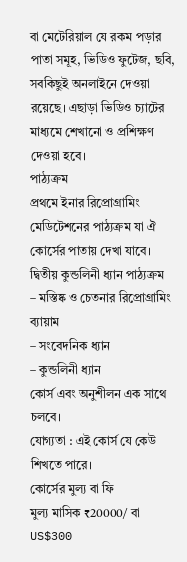বা মেটেরিয়াল যে রকম পড়ার পাতা সমূহ, ভিডিও ফুটেজ, ছবি, সবকিছুই অনলাইনে দেওয়া রয়েছে। এছাড়া ভিডিও চ্যাটের মাধ্যমে শেখানো ও প্রশিক্ষণ দেওয়া হবে।
পাঠ্যক্রম
প্রথমে ইনার রিপ্রোগ্রামিং মেডিটেশনের পাঠ্যক্রম যা ঐ কোর্সের পাতায় দেখা যাবে।
দ্বিতীয় কুন্ডলিনী ধ্যান পাঠ্যক্রম
– মস্তিষ্ক ও চেতনার রিপ্রোগ্রামিং ব্যায়াম
– সংবেদনিক ধ্যান
– কুন্ডলিনী ধ্যান
কোর্স এবং অনুশীলন এক সাথে চলবে।
যোগ্যতা : এই কোর্স যে কেউ শিখতে পারে।
কোর্সের মুল্য বা ফি
মুল্য মাসিক ₹20000/ বা US$300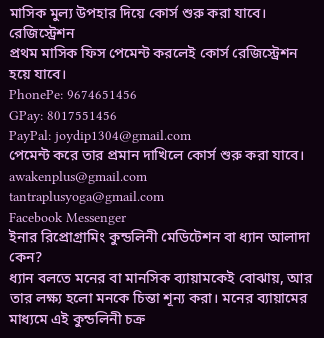মাসিক মুল্য উপহার দিয়ে কোর্স শুরু করা যাবে।
রেজিস্ট্রেশন
প্রথম মাসিক ফিস পেমেন্ট করলেই কোর্স রেজিস্ট্রেশন হয়ে যাবে।
PhonePe: 9674651456
GPay: 8017551456
PayPal: joydip1304@gmail.com
পেমেন্ট করে তার প্রমান দাখিলে কোর্স শুরু করা যাবে।
awakenplus@gmail.com
tantraplusyoga@gmail.com
Facebook Messenger
ইনার রিপ্রোগ্রামিং কুন্ডলিনী মেডিটেশন বা ধ্যান আলাদা কেন?
ধ্যান বলতে মনের বা মানসিক ব্যায়ামকেই বোঝায়, আর তার লক্ষ্য হলো মনকে চিন্তা শূন্য করা। মনের ব্যায়ামের মাধ্যমে এই কুন্ডলিনী চক্র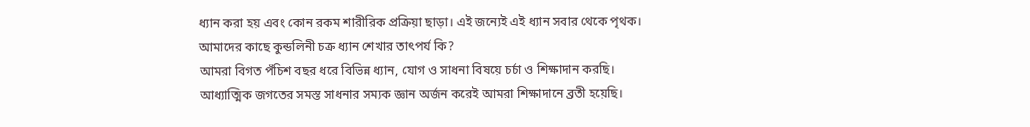ধ্যান করা হয় এবং কোন রকম শারীরিক প্রক্রিয়া ছাড়া। এই জন্যেই এই ধ্যান সবার থেকে পৃথক।
আমাদের কাছে কুন্ডলিনী চক্র ধ্যান শেখার তাৎপর্য কি?
আমরা বিগত পঁচিশ বছর ধরে বিভিন্ন ধ্যান, যোগ ও সাধনা বিষয়ে চর্চা ও শিক্ষাদান করছি।
আধ্যাত্মিক জগতের সমস্ত সাধনার সম্যক জ্ঞান অর্জন করেই আমরা শিক্ষাদানে ব্রতী হয়েছি।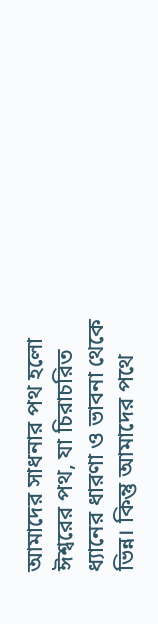আমাদের সাধনার পথ হলো ঈশ্বরের পথ, যা চিরাচরিত ধ্যানের ধারণা ও ভাবনা থেকে ভিন্ন। কিন্তু আমাদের পথে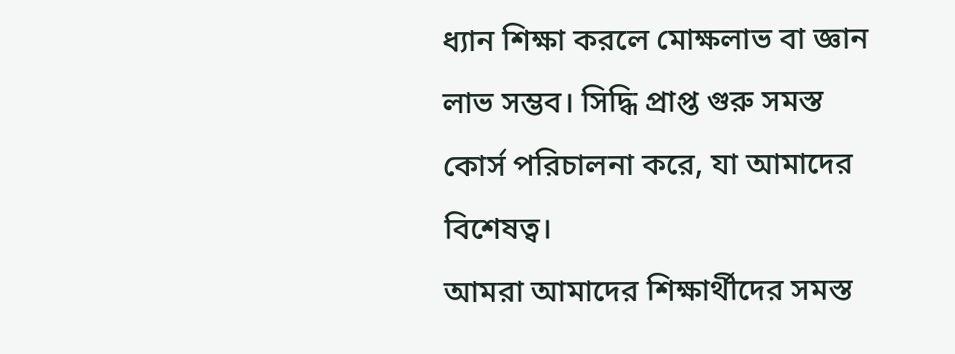ধ্যান শিক্ষা করলে মোক্ষলাভ বা জ্ঞান লাভ সম্ভব। সিদ্ধি প্রাপ্ত গুরু সমস্ত কোর্স পরিচালনা করে, যা আমাদের বিশেষত্ব।
আমরা আমাদের শিক্ষার্থীদের সমস্ত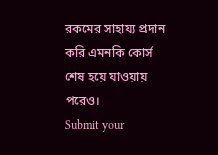রকমের সাহায্য প্রদান করি এমনকি কোর্স শেষ হয়ে যাওয়ায় পরেও।
Submit your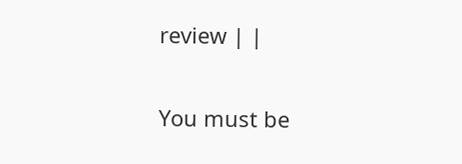review | |

You must be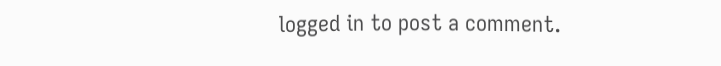logged in to post a comment.